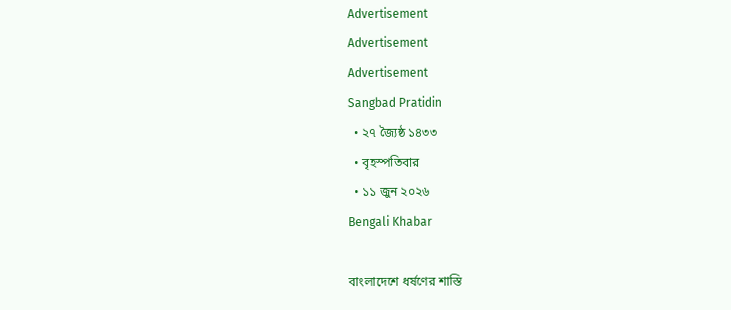Advertisement
Advertisement
Advertisement
Sangbad Pratidin
  • ২৭ জ্যৈষ্ঠ ১৪৩৩
  • বৃহস্পতিবার
  • ১১ জুন ২০২৬
Bengali Khabar

বাংলাদেশে ধর্ষণের শাস্তি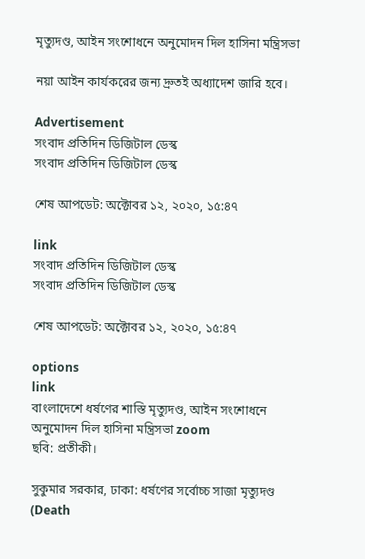মৃত্যুদণ্ড, আইন সংশোধনে অনুমোদন দিল হাসিনা মন্ত্রিসভা

নয়া আইন কার্যকরের জন্য দ্রুতই অধ্যাদেশ জারি হবে।

Advertisement
সংবাদ প্রতিদিন ডিজিটাল ডেস্ক
সংবাদ প্রতিদিন ডিজিটাল ডেস্ক

শেষ আপডেট: অক্টোবর ১২, ২০২০, ১৫:৪৭

link
সংবাদ প্রতিদিন ডিজিটাল ডেস্ক
সংবাদ প্রতিদিন ডিজিটাল ডেস্ক

শেষ আপডেট: অক্টোবর ১২, ২০২০, ১৫:৪৭

options
link
বাংলাদেশে ধর্ষণের শাস্তি মৃত্যুদণ্ড, আইন সংশোধনে অনুমোদন দিল হাসিনা মন্ত্রিসভা zoom
ছবি: প্রতীকী।

সুকুমার সরকার, ঢাকা: ধর্ষণের সর্বোচ্চ সাজা মৃত্যুদণ্ড (Death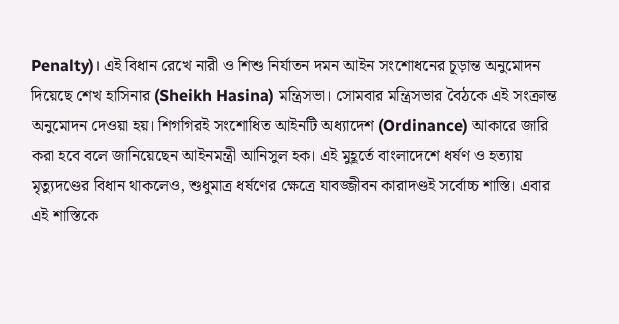Penalty)। এই বিধান রেখে নারী ও শিশু নির্যাতন দমন আইন সংশোধনের চূড়ান্ত অনুমোদন দিয়েছে শেখ হাসিনার (Sheikh Hasina) মন্ত্রিসভা। সোমবার মন্ত্রিসভার বৈঠকে এই সংক্রান্ত অনুমোদন দেওয়া হয়। শিগগিরই সংশোধিত আইনটি অধ্যাদেশ (Ordinance) আকারে জারি করা হবে বলে জানিয়েছেন আইনমন্ত্রী আনিসুল হক। এই মুহূর্তে বাংলাদেশে ধর্ষণ ও হত্যায় মৃত্যুদণ্ডের বিধান থাকলেও, শুধুমাত্র ধর্ষণের ক্ষেত্রে যাবজ্জীবন কারাদণ্ডই সর্বোচ্চ শাস্তি। এবার এই শাস্তিকে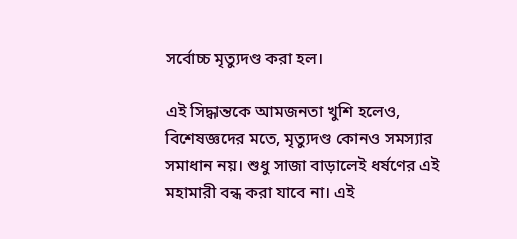সর্বোচ্চ মৃত্যুদণ্ড করা হল।

এই সিদ্ধান্তকে আমজনতা খুশি হলেও, বিশেষজ্ঞদের মতে, মৃত্যুদণ্ড কোনও সমস্যার সমাধান নয়। শুধু সাজা বাড়ালেই ধর্ষণের এই মহামারী বন্ধ করা যাবে না। এই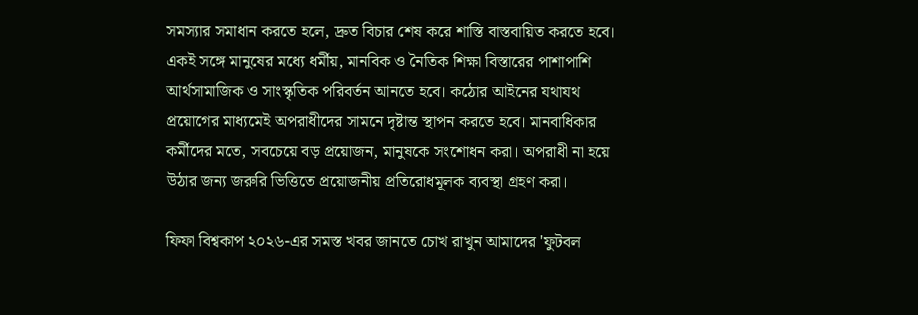সমস্যার সমাধান করতে হলে, দ্রুত বিচার শেষ করে শাস্তি বাস্তবায়িত করতে হবে। একই সঙ্গে মানুষের মধ্যে ধর্মীয়, মানবিক ও নৈতিক শিক্ষা বিস্তারের পাশাপাশি আর্থসামাজিক ও সাংস্কৃতিক পরিবর্তন আনতে হবে। কঠোর আইনের যথাযথ প্রয়োগের মাধ্যমেই অপরাধীদের সামনে দৃষ্টান্ত স্থাপন করতে হবে। মানবাধিকার কর্মীদের মতে, সবচেয়ে বড় প্রয়োজন, মানুষকে সংশোধন করা। অপরাধী না হয়ে উঠার জন্য জরুরি ভিত্তিতে প্রয়োজনীয় প্রতিরোধমূলক ব্যবস্থা গ্রহণ করা।

ফিফা বিশ্বকাপ ২০২৬-এর সমস্ত খবর জানতে চোখ রাখুন আমাদের 'ফুটবল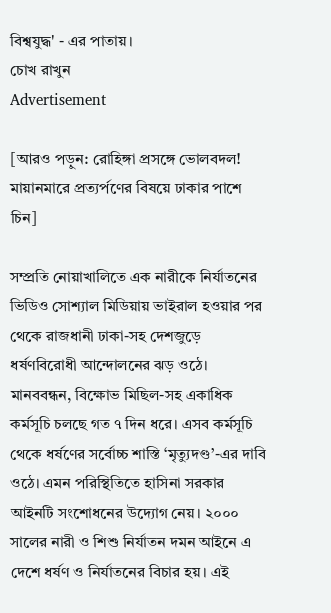বিশ্বযুদ্ধ' - এর পাতায়।
চোখ রাখুন
Advertisement

[আরও পড়ুন: রোহিঙ্গা প্রসঙ্গে ভোলবদল! মায়ানমারে প্রত্যর্পণের বিষয়ে ঢাকার পাশে চিন]

সম্প্রতি নোয়াখালিতে এক নারীকে নির্যাতনের ভিডিও সোশ্যাল মিডিয়ায় ভাইরাল হওয়ার পর থেকে রাজধানী ঢাকা-সহ দেশজুড়ে ধর্ষণবিরোধী আন্দোলনের ঝড় ওঠে। মানববন্ধন, বিক্ষোভ মিছিল-সহ একাধিক কর্মসূচি চলছে গত ৭ দিন ধরে। এসব কর্মসূচি থেকে ধর্ষণের সর্বোচ্চ শাস্তি ‘মৃত্যুদণ্ড’-এর দাবি ওঠে। এমন পরিস্থিতিতে হাসিনা সরকার আইনটি সংশোধনের উদ্যোগ নেয়। ২০০০ সালের নারী ও শিশু নির্যাতন দমন আইনে এ দেশে ধর্ষণ ও নির্যাতনের বিচার হয়। এই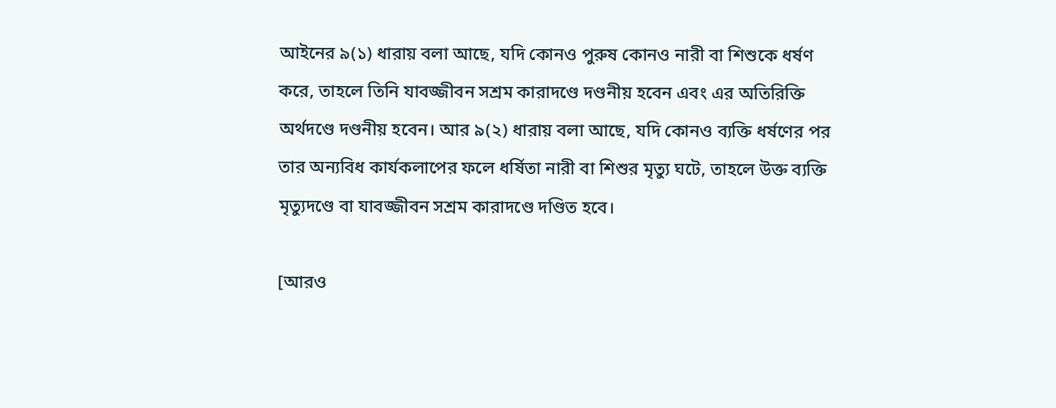আইনের ৯(১) ধারায় বলা আছে, যদি কোনও পুরুষ কোনও নারী বা শিশুকে ধর্ষণ করে, তাহলে তিনি যাবজ্জীবন সশ্রম কারাদণ্ডে দণ্ডনীয় হবেন এবং এর অতিরিক্তি অর্থদণ্ডে দণ্ডনীয় হবেন। আর ৯(২) ধারায় বলা আছে, যদি কোনও ব্যক্তি ধর্ষণের পর তার অন্যবিধ কার্যকলাপের ফলে ধর্ষিতা নারী বা শিশুর মৃত্যু ঘটে, তাহলে উক্ত ব্যক্তি মৃত্যুদণ্ডে বা যাবজ্জীবন সশ্রম কারাদণ্ডে দণ্ডিত হবে।

[আরও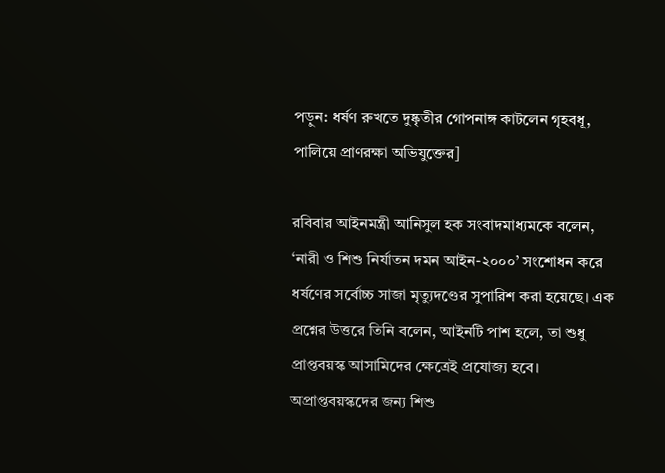পড়ুন: ধর্ষণ রুখতে দুষ্কৃতীর গোপনাঙ্গ কাটলেন গৃহবধূ, পালিয়ে প্রাণরক্ষা অভিযুক্তের]

রবিবার আইনমন্ত্রী আনিসুল হক সংবাদমাধ্যমকে বলেন, ‘নারী ও শিশু নির্যাতন দমন আইন-২০০০’ সংশোধন করে ধর্ষণের সর্বোচ্চ সাজা মৃত্যুদণ্ডের সুপারিশ করা হয়েছে। এক প্রশ্নের উত্তরে তিনি বলেন, আইনটি পাশ হলে, তা শুধু প্রাপ্তবয়স্ক আসামিদের ক্ষেত্রেই প্রযোজ্য হবে। অপ্রাপ্তবয়স্কদের জন্য শিশু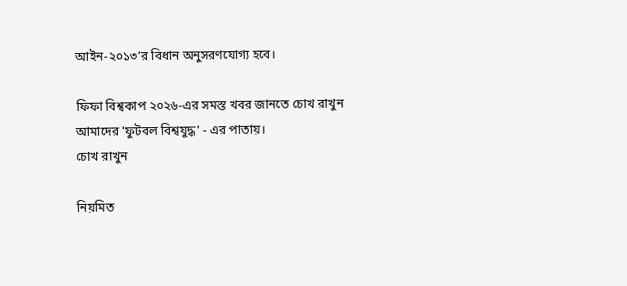আইন-২০১৩’র বিধান অনুসরণযোগ্য হবে।

ফিফা বিশ্বকাপ ২০২৬-এর সমস্ত খবর জানতে চোখ রাখুন আমাদের 'ফুটবল বিশ্বযুদ্ধ' - এর পাতায়।
চোখ রাখুন

নিয়মিত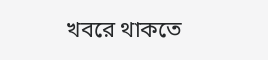খবরে থাকতে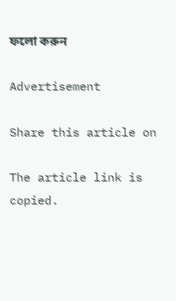ফলো করুন

Advertisement

Share this article on

The article link is copied.